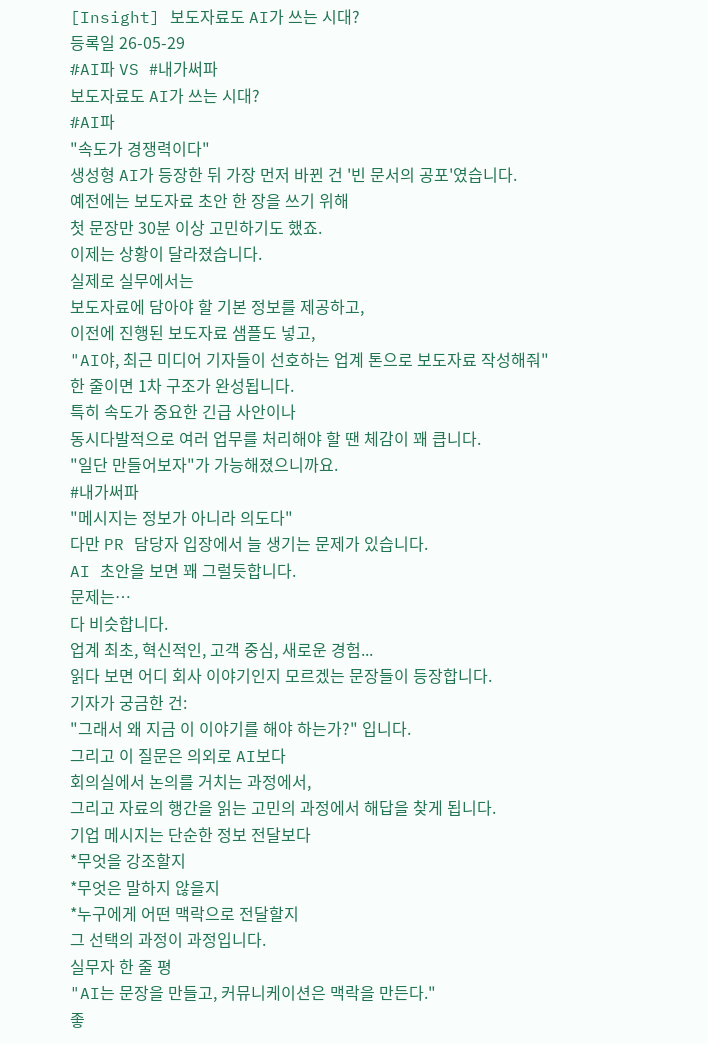[Insight] 보도자료도 AI가 쓰는 시대?
등록일 26-05-29
#AI파 VS #내가써파
보도자료도 AI가 쓰는 시대?
#AI파
"속도가 경쟁력이다"
생성형 AI가 등장한 뒤 가장 먼저 바뀐 건 '빈 문서의 공포'였습니다.
예전에는 보도자료 초안 한 장을 쓰기 위해
첫 문장만 30분 이상 고민하기도 했죠.
이제는 상황이 달라졌습니다.
실제로 실무에서는
보도자료에 담아야 할 기본 정보를 제공하고,
이전에 진행된 보도자료 샘플도 넣고,
"AI야, 최근 미디어 기자들이 선호하는 업계 톤으로 보도자료 작성해줘"
한 줄이면 1차 구조가 완성됩니다.
특히 속도가 중요한 긴급 사안이나
동시다발적으로 여러 업무를 처리해야 할 땐 체감이 꽤 큽니다.
"일단 만들어보자"가 가능해졌으니까요.
#내가써파
"메시지는 정보가 아니라 의도다"
다만 PR 담당자 입장에서 늘 생기는 문제가 있습니다.
AI 초안을 보면 꽤 그럴듯합니다.
문제는…
다 비슷합니다.
업계 최초, 혁신적인, 고객 중심, 새로운 경험...
읽다 보면 어디 회사 이야기인지 모르겠는 문장들이 등장합니다.
기자가 궁금한 건:
"그래서 왜 지금 이 이야기를 해야 하는가?" 입니다.
그리고 이 질문은 의외로 AI보다
회의실에서 논의를 거치는 과정에서,
그리고 자료의 행간을 읽는 고민의 과정에서 해답을 찾게 됩니다.
기업 메시지는 단순한 정보 전달보다
*무엇을 강조할지
*무엇은 말하지 않을지
*누구에게 어떤 맥락으로 전달할지
그 선택의 과정이 과정입니다.
실무자 한 줄 평
"AI는 문장을 만들고, 커뮤니케이션은 맥락을 만든다."
좋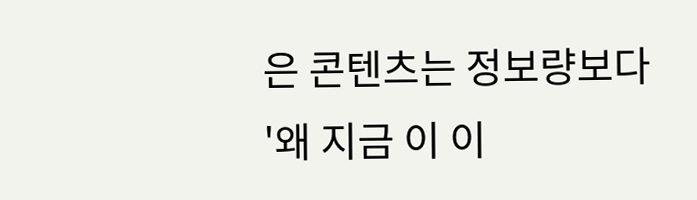은 콘텐츠는 정보량보다
'왜 지금 이 이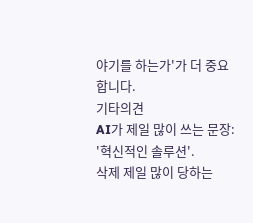야기를 하는가'가 더 중요합니다.
기타의견
AI가 제일 많이 쓰는 문장: '혁신적인 솔루션'.
삭제 제일 많이 당하는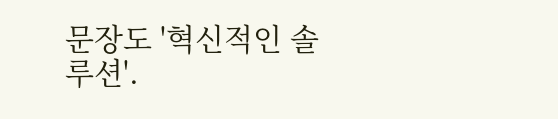문장도 '혁신적인 솔루션'.